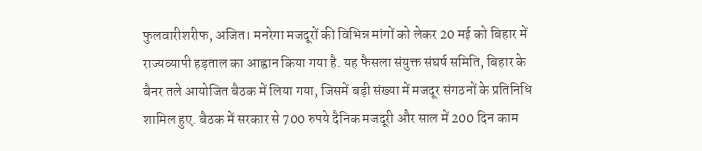फुलवारीशरीफ, अजित। मनरेगा मजदूरों की विभिन्न मांगों को लेकर 20 मई को बिहार में राज्यव्यापी हड़ताल का आह्वान किया गया है. यह फैसला संयुक्त संघर्ष समिति, बिहार के बैनर तले आयोजित बैठक में लिया गया, जिसमें बड़ी संख्या में मजदूर संगठनों के प्रतिनिधि शामिल हुए. बैठक में सरकार से 700 रुपये दैनिक मजदूरी और साल में 200 दिन काम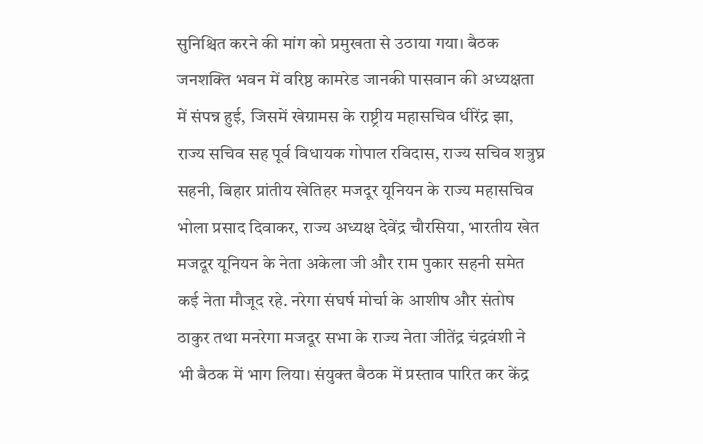सुनिश्चित करने की मांग को प्रमुखता से उठाया गया। बैठक जनशक्ति भवन में वरिष्ठ कामरेड जानकी पासवान की अध्यक्षता में संपन्न हुई, जिसमें खेग्रामस के राष्ट्रीय महासचिव धीरेंद्र झा, राज्य सचिव सह पूर्व विधायक गोपाल रविदास, राज्य सचिव शत्रुघ्न सहनी, बिहार प्रांतीय खेतिहर मजदूर यूनियन के राज्य महासचिव भोला प्रसाद दिवाकर, राज्य अध्यक्ष देवेंद्र चौरसिया, भारतीय खेत मजदूर यूनियन के नेता अकेला जी और राम पुकार सहनी समेत कई नेता मौजूद रहे. नरेगा संघर्ष मोर्चा के आशीष और संतोष ठाकुर तथा मनरेगा मजदूर सभा के राज्य नेता जीतेंद्र चंद्रवंशी ने भी बैठक में भाग लिया। संयुक्त बैठक में प्रस्ताव पारित कर केंद्र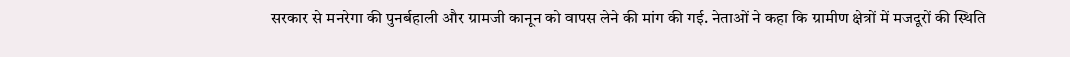सरकार से मनरेगा की पुनर्बहाली और ग्रामजी कानून को वापस लेने की मांग की गई. नेताओं ने कहा कि ग्रामीण क्षेत्रों में मजदूरों की स्थिति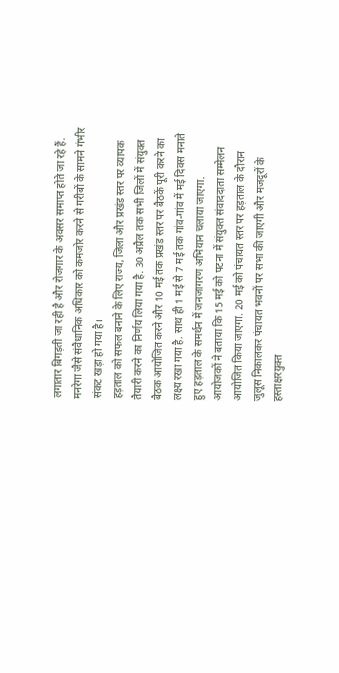लगातार बिगड़ती जा रही है और रोजगार के अवसर समाप्त होते जा रहे हैं. मनरेगा जैसे संवैधानिक अधिकार को कमजोर करने से गरीबों के सामने गंभीर संकट खड़ा हो गया है।
हड़ताल को सफल बनाने के लिए राज्य, जिला और प्रखंड स्तर पर व्यापक तैयारी करने का निर्णय लिया गया है. 30 अप्रैल तक सभी जिलों में संयुक्त बैठक आयोजित करने और 10 मई तक प्रखंड स्तर पर बैठकें पूरी करने का लक्ष्य रखा गया है. साथ ही 1 मई से 7 मई तक गांव-गांव में मई दिवस मनाते हुए हड़ताल के समर्थन में जनजागरण अभियान चलाया जाएगा.
आयोजकों ने बताया कि 15 मई को पटना में संयुक्त संवाददाता सम्मेलन आयोजित किया जाएगा. 20 मई को पंचायत स्तर पर हड़ताल के दौरान जुलूस निकालकर पंचायत भवनों पर सभा की जाएगी और मजदूरों के हस्ताक्षरयुक्त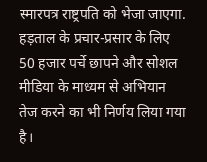स्मारपत्र राष्ट्रपति को भेजा जाएगा. हड़ताल के प्रचार-प्रसार के लिए 50 हजार पर्चे छापने और सोशल मीडिया के माध्यम से अभियान तेज करने का भी निर्णय लिया गया है।